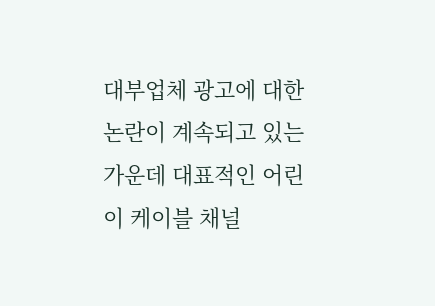대부업체 광고에 대한 논란이 계속되고 있는 가운데 대표적인 어린이 케이블 채널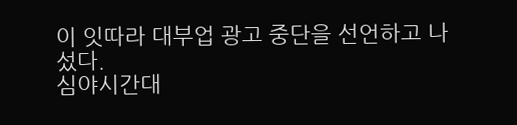이 잇따라 대부업 광고 중단을 선언하고 나섰다.
심야시간대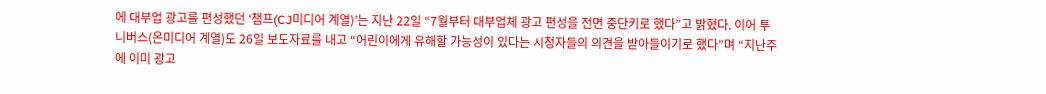에 대부업 광고를 편성했던 ‘챔프(CJ미디어 계열)’는 지난 22일 “7월부터 대부업체 광고 편성을 전면 중단키로 했다”고 밝혔다. 이어 투니버스(온미디어 계열)도 26일 보도자료를 내고 “어린이에게 유해할 가능성이 있다는 시청자들의 의견을 받아들이기로 했다”며 “지난주에 이미 광고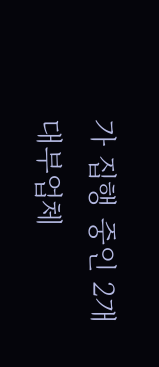가 집행 중인 2개 대부업체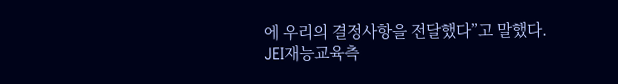에 우리의 결정사항을 전달했다”고 말했다.
JEI재능교육측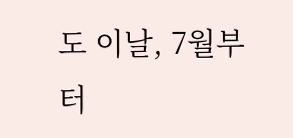도 이날, 7월부터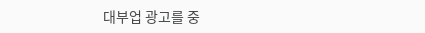대부업 광고를 중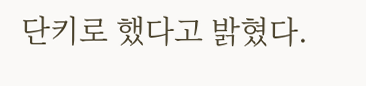단키로 했다고 밝혔다.